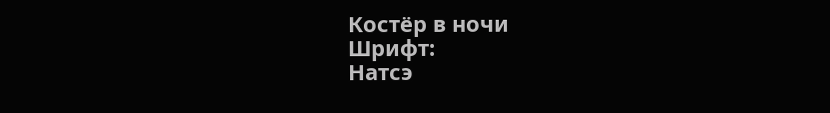Костёр в ночи
Шрифт:
Натсэ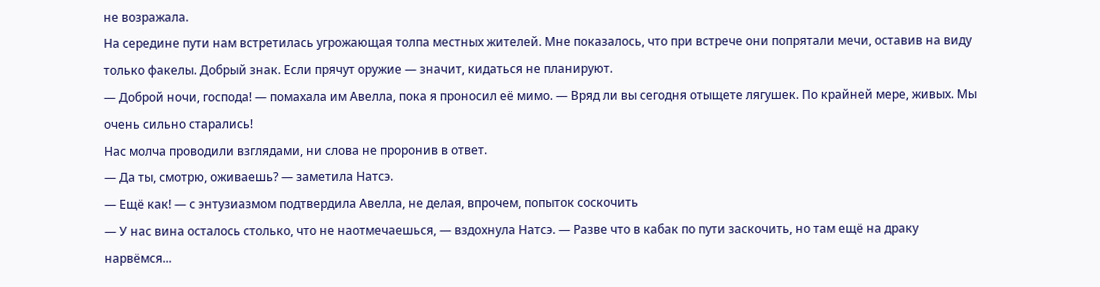не возражала.
На середине пути нам встретилась угрожающая толпа местных жителей. Мне показалось, что при встрече они попрятали мечи, оставив на виду только факелы. Добрый знак. Если прячут оружие — значит, кидаться не планируют.
— Доброй ночи, господа! — помахала им Авелла, пока я проносил её мимо. — Вряд ли вы сегодня отыщете лягушек. По крайней мере, живых. Мы очень сильно старались!
Нас молча проводили взглядами, ни слова не проронив в ответ.
— Да ты, смотрю, оживаешь? — заметила Натсэ.
— Ещё как! — с энтузиазмом подтвердила Авелла, не делая, впрочем, попыток соскочить
— У нас вина осталось столько, что не наотмечаешься, — вздохнула Натсэ. — Разве что в кабак по пути заскочить, но там ещё на драку нарвёмся...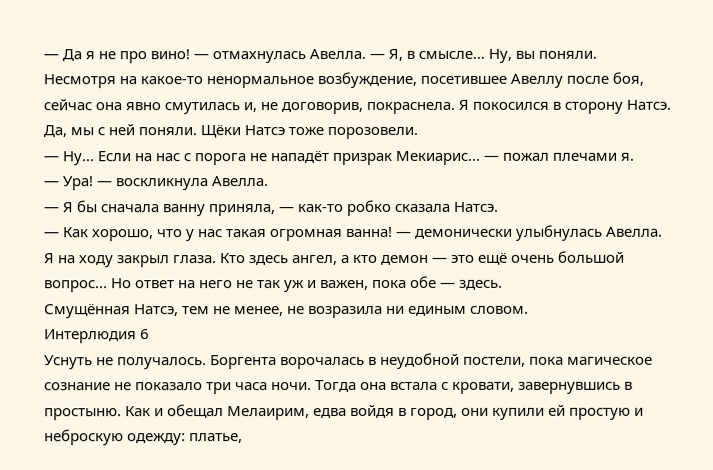— Да я не про вино! — отмахнулась Авелла. — Я, в смысле... Ну, вы поняли.
Несмотря на какое-то ненормальное возбуждение, посетившее Авеллу после боя, сейчас она явно смутилась и, не договорив, покраснела. Я покосился в сторону Натсэ. Да, мы с ней поняли. Щёки Натсэ тоже порозовели.
— Ну... Если на нас с порога не нападёт призрак Мекиарис... — пожал плечами я.
— Ура! — воскликнула Авелла.
— Я бы сначала ванну приняла, — как-то робко сказала Натсэ.
— Как хорошо, что у нас такая огромная ванна! — демонически улыбнулась Авелла.
Я на ходу закрыл глаза. Кто здесь ангел, а кто демон — это ещё очень большой вопрос... Но ответ на него не так уж и важен, пока обе — здесь.
Смущённая Натсэ, тем не менее, не возразила ни единым словом.
Интерлюдия 6
Уснуть не получалось. Боргента ворочалась в неудобной постели, пока магическое сознание не показало три часа ночи. Тогда она встала с кровати, завернувшись в простыню. Как и обещал Мелаирим, едва войдя в город, они купили ей простую и неброскую одежду: платье,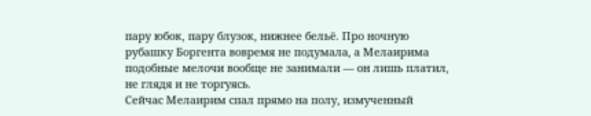пару юбок, пару блузок, нижнее бельё. Про ночную рубашку Боргента вовремя не подумала, а Мелаирима подобные мелочи вообще не занимали — он лишь платил, не глядя и не торгуясь.
Сейчас Мелаирим спал прямо на полу, измученный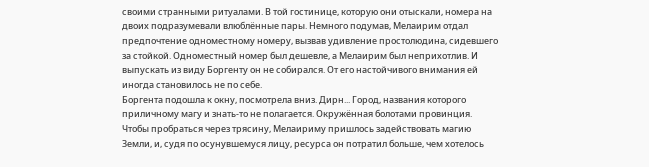своими странными ритуалами. В той гостинице, которую они отыскали, номера на двоих подразумевали влюблённые пары. Немного подумав, Мелаирим отдал предпочтение одноместному номеру, вызвав удивление простолюдина, сидевшего за стойкой. Одноместный номер был дешевле, а Мелаирим был неприхотлив. И выпускать из виду Боргенту он не собирался. От его настойчивого внимания ей иногда становилось не по себе.
Боргента подошла к окну, посмотрела вниз. Дирн... Город, названия которого приличному магу и знать-то не полагается. Окружённая болотами провинция. Чтобы пробраться через трясину, Мелаириму пришлось задействовать магию Земли, и, судя по осунувшемуся лицу, ресурса он потратил больше, чем хотелось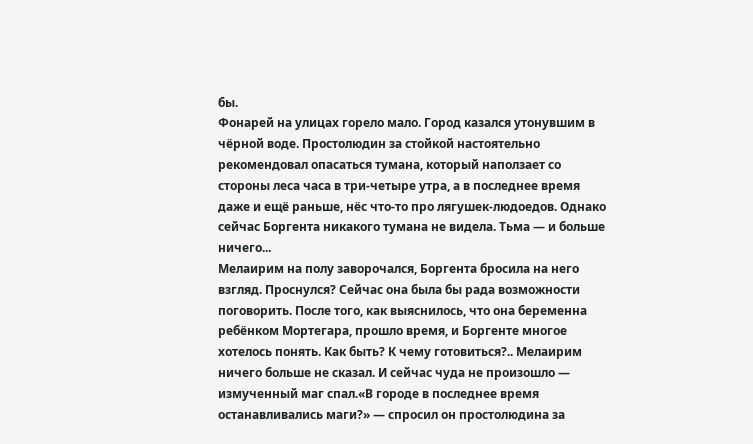бы.
Фонарей на улицах горело мало. Город казался утонувшим в чёрной воде. Простолюдин за стойкой настоятельно рекомендовал опасаться тумана, который наползает со стороны леса часа в три-четыре утра, а в последнее время даже и ещё раньше, нёс что-то про лягушек-людоедов. Однако сейчас Боргента никакого тумана не видела. Тьма — и больше ничего...
Мелаирим на полу заворочался, Боргента бросила на него взгляд. Проснулся? Сейчас она была бы рада возможности поговорить. После того, как выяснилось, что она беременна ребёнком Мортегара, прошло время, и Боргенте многое хотелось понять. Как быть? К чему готовиться?.. Мелаирим
ничего больше не сказал. И сейчас чуда не произошло — измученный маг спал.«В городе в последнее время останавливались маги?» — спросил он простолюдина за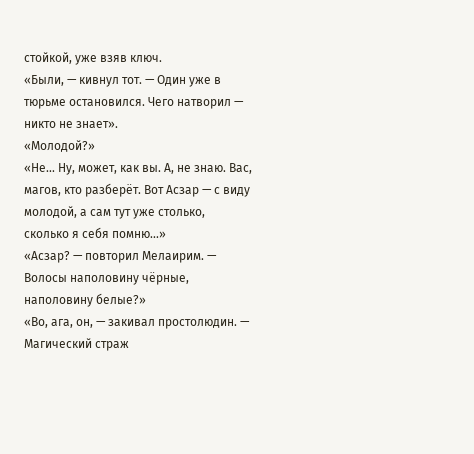стойкой, уже взяв ключ.
«Были, — кивнул тот. — Один уже в тюрьме остановился. Чего натворил — никто не знает».
«Молодой?»
«Не... Ну, может, как вы. А, не знаю. Вас, магов, кто разберёт. Вот Асзар — с виду молодой, а сам тут уже столько, сколько я себя помню...»
«Асзар? — повторил Мелаирим. — Волосы наполовину чёрные, наполовину белые?»
«Во, ага, он, — закивал простолюдин. — Магический страж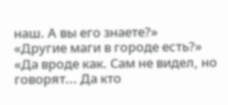наш. А вы его знаете?»
«Другие маги в городе есть?»
«Да вроде как. Сам не видел, но говорят... Да кто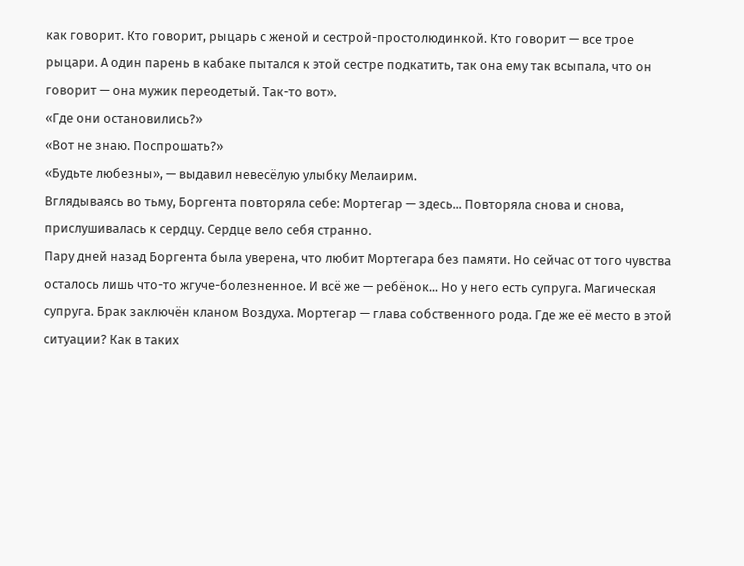как говорит. Кто говорит, рыцарь с женой и сестрой-простолюдинкой. Кто говорит — все трое рыцари. А один парень в кабаке пытался к этой сестре подкатить, так она ему так всыпала, что он говорит — она мужик переодетый. Так-то вот».
«Где они остановились?»
«Вот не знаю. Поспрошать?»
«Будьте любезны», — выдавил невесёлую улыбку Мелаирим.
Вглядываясь во тьму, Боргента повторяла себе: Мортегар — здесь... Повторяла снова и снова, прислушивалась к сердцу. Сердце вело себя странно.
Пару дней назад Боргента была уверена, что любит Мортегара без памяти. Но сейчас от того чувства осталось лишь что-то жгуче-болезненное. И всё же — ребёнок... Но у него есть супруга. Магическая супруга. Брак заключён кланом Воздуха. Мортегар — глава собственного рода. Где же её место в этой ситуации? Как в таких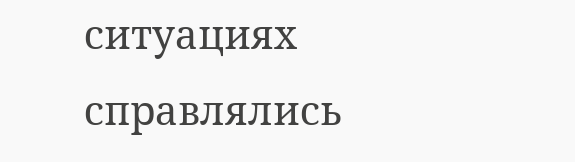ситуациях справлялись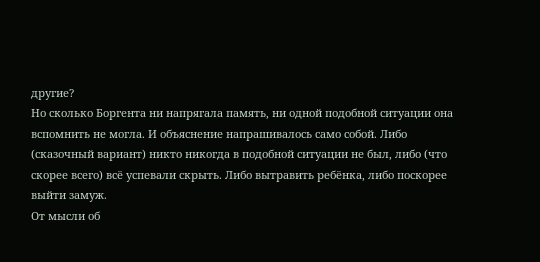другие?
Но сколько Боргента ни напрягала память, ни одной подобной ситуации она вспомнить не могла. И объяснение напрашивалось само собой. Либо (сказочный вариант) никто никогда в подобной ситуации не был, либо (что скорее всего) всё успевали скрыть. Либо вытравить ребёнка, либо поскорее выйти замуж.
От мысли об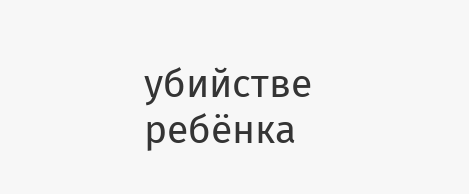убийстве ребёнка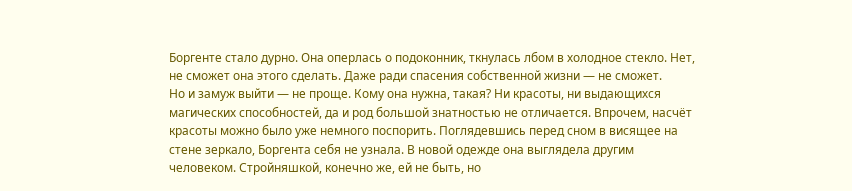Боргенте стало дурно. Она оперлась о подоконник, ткнулась лбом в холодное стекло. Нет, не сможет она этого сделать. Даже ради спасения собственной жизни — не сможет.
Но и замуж выйти — не проще. Кому она нужна, такая? Ни красоты, ни выдающихся магических способностей, да и род большой знатностью не отличается. Впрочем, насчёт красоты можно было уже немного поспорить. Поглядевшись перед сном в висящее на стене зеркало, Боргента себя не узнала. В новой одежде она выглядела другим человеком. Стройняшкой, конечно же, ей не быть, но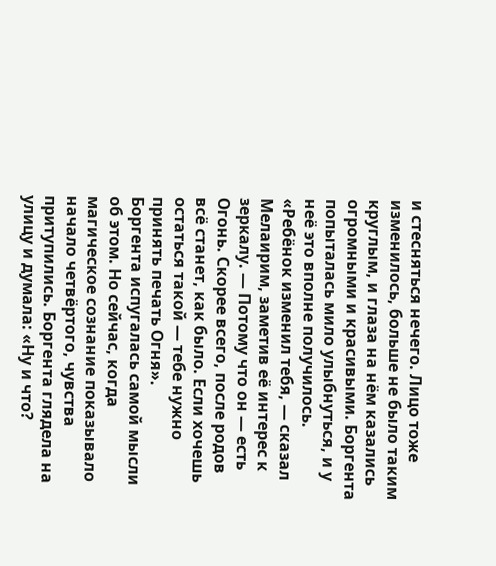и стесняться нечего. Лицо тоже изменилось, больше не было таким круглым, и глаза на нём казались огромными и красивыми. Боргента попыталась мило улыбнуться, и у неё это вполне получилось.
«Ребёнок изменил тебя, — сказал Мелаирим, заметив её интерес к зеркалу. — Потому что он — есть Огонь. Скорее всего, после родов всё станет, как было. Если хочешь остаться такой — тебе нужно принять печать Огня».
Боргента испугалась самой мысли об этом. Но сейчас, когда магическое сознание показывало начало четвёртого, чувства притупились. Боргента глядела на улицу и думала: «Ну и что?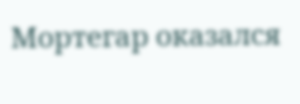Мортегар оказался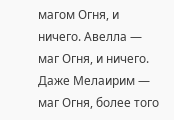магом Огня, и ничего. Авелла — маг Огня, и ничего. Даже Мелаирим — маг Огня, более того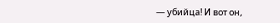— убийца! И вот он,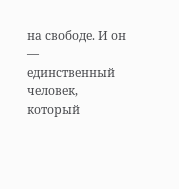на свободе. И он — единственный человек, который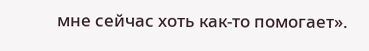мне сейчас хоть как-то помогает».